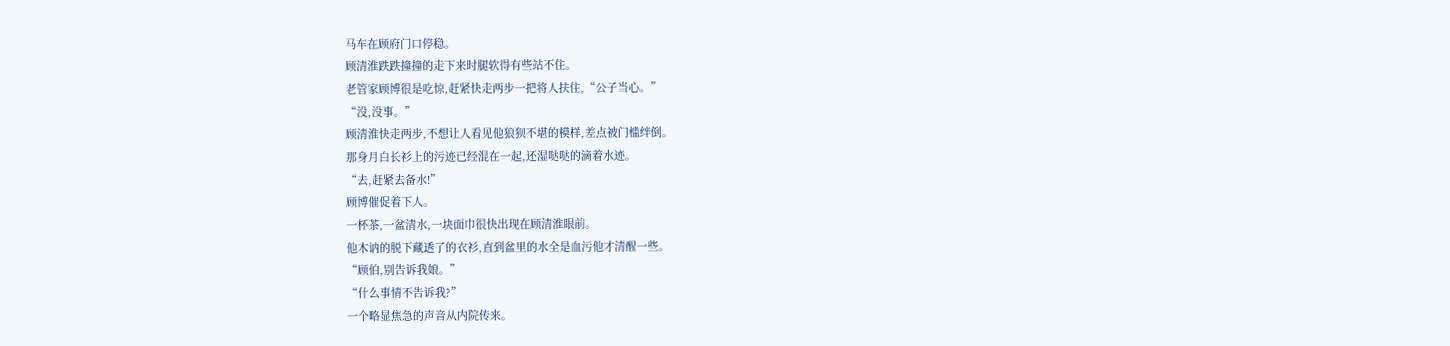马车在顾府门口停稳。
顾清淮跌跌撞撞的走下来时腿软得有些站不住。
老管家顾博很是吃惊,赶紧快走两步一把将人扶住,“公子当心。”
“没,没事。”
顾清淮快走两步,不想让人看见他狼狈不堪的模样,差点被门槛绊倒。
那身月白长衫上的污迹已经混在一起,还湿哒哒的滴着水迹。
“去,赶紧去备水!”
顾博催促着下人。
一杯茶,一盆清水,一块面巾很快出现在顾清淮眼前。
他木讷的脱下藏透了的衣衫,直到盆里的水全是血污他才清醒一些。
“顾伯,别告诉我娘。”
“什么事情不告诉我?”
一个略显焦急的声音从内院传来。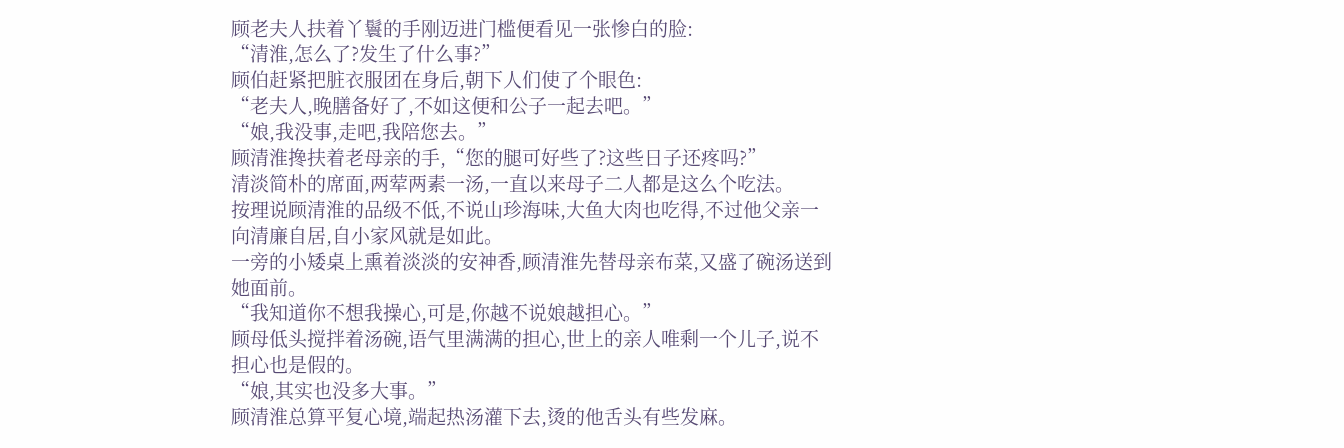顾老夫人扶着丫鬟的手刚迈进门槛便看见一张惨白的脸:
“清淮,怎么了?发生了什么事?”
顾伯赶紧把脏衣服团在身后,朝下人们使了个眼色:
“老夫人,晚膳备好了,不如这便和公子一起去吧。”
“娘,我没事,走吧,我陪您去。”
顾清淮搀扶着老母亲的手,“您的腿可好些了?这些日子还疼吗?”
清淡简朴的席面,两荤两素一汤,一直以来母子二人都是这么个吃法。
按理说顾清淮的品级不低,不说山珍海味,大鱼大肉也吃得,不过他父亲一向清廉自居,自小家风就是如此。
一旁的小矮桌上熏着淡淡的安神香,顾清淮先替母亲布菜,又盛了碗汤送到她面前。
“我知道你不想我操心,可是,你越不说娘越担心。”
顾母低头搅拌着汤碗,语气里满满的担心,世上的亲人唯剩一个儿子,说不担心也是假的。
“娘,其实也没多大事。”
顾清淮总算平复心境,端起热汤灌下去,烫的他舌头有些发麻。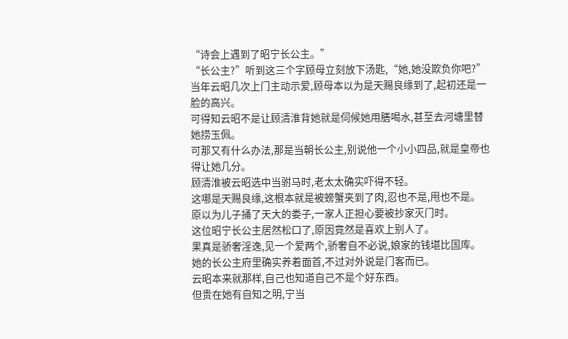“诗会上遇到了昭宁长公主。”
“长公主?”听到这三个字顾母立刻放下汤匙,“她,她没欺负你吧?”
当年云昭几次上门主动示爱,顾母本以为是天赐良缘到了,起初还是一脸的高兴。
可得知云昭不是让顾清淮背她就是伺候她用膳喝水,甚至去河塘里替她捞玉佩。
可那又有什么办法,那是当朝长公主,别说他一个小小四品,就是皇帝也得让她几分。
顾清淮被云昭选中当驸马时,老太太确实吓得不轻。
这哪是天赐良缘,这根本就是被螃蟹夹到了肉,忍也不是,甩也不是。
原以为儿子捅了天大的娄子,一家人正担心要被抄家灭门时。
这位昭宁长公主居然松口了,原因竟然是喜欢上别人了。
果真是骄奢淫逸,见一个爱两个,骄奢自不必说,娘家的钱堪比国库。
她的长公主府里确实养着面首,不过对外说是门客而已。
云昭本来就那样,自己也知道自己不是个好东西。
但贵在她有自知之明,宁当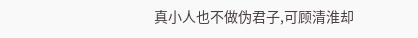真小人也不做伪君子,可顾清淮却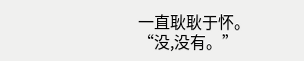一直耿耿于怀。
“没,没有。”